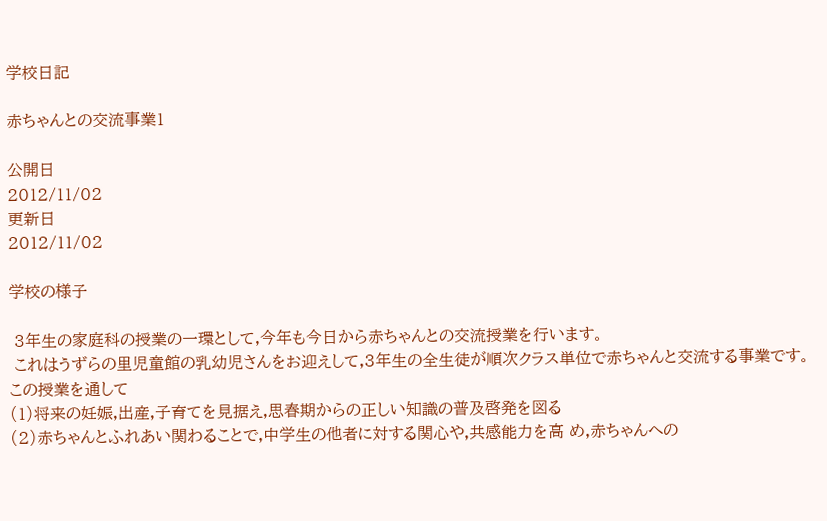学校日記

赤ちゃんとの交流事業1

公開日
2012/11/02
更新日
2012/11/02

学校の様子

 3年生の家庭科の授業の一環として,今年も今日から赤ちゃんとの交流授業を行います。
 これはうずらの里児童館の乳幼児さんをお迎えして,3年生の全生徒が順次クラス単位で赤ちゃんと交流する事業です。
この授業を通して
(1)将来の妊娠,出産,子育てを見据え,思春期からの正しい知識の普及啓発を図る
(2)赤ちゃんとふれあい関わることで,中学生の他者に対する関心や,共感能力を高 め,赤ちゃんへの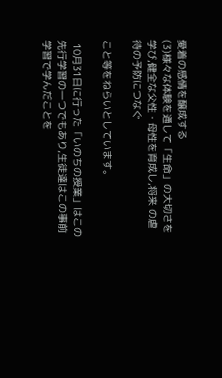愛着の感情を醸成する
(3)様々な体験を通して「生命」の大切さを学び,健全な父性・母性を育成し,将来 の虐待の予防につなぐ

こと等をねらいとしています。

 10月31日に行った「いのちの授業」はこの先行学習の一つでもあり,生徒達はこの事前学習で学んだことを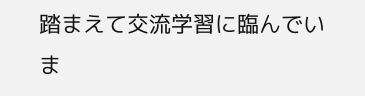踏まえて交流学習に臨んでいま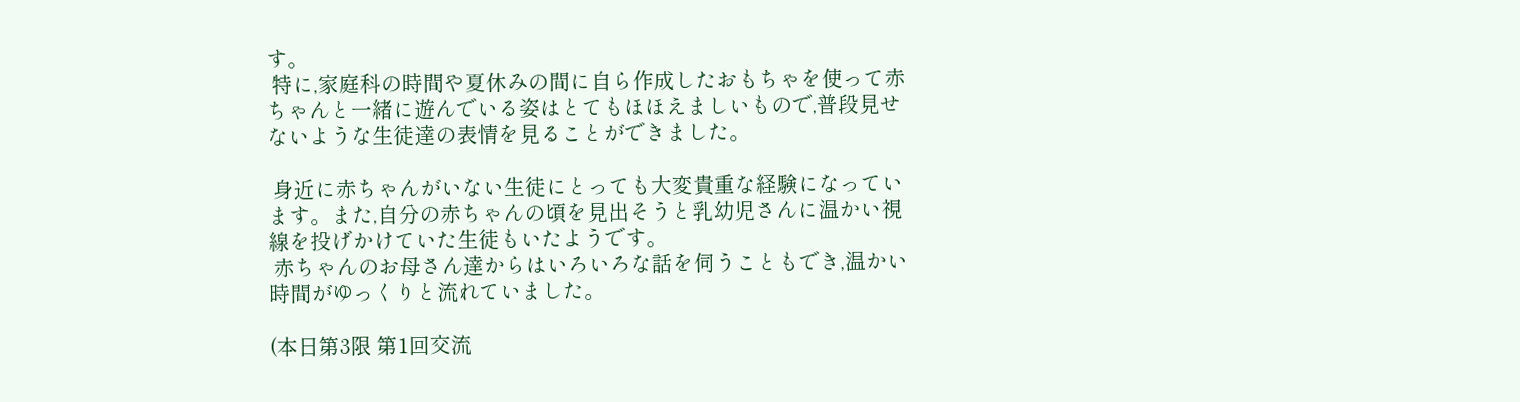す。
 特に,家庭科の時間や夏休みの間に自ら作成したおもちゃを使って赤ちゃんと一緒に遊んでいる姿はとてもほほえましいもので,普段見せないような生徒達の表情を見ることができました。

 身近に赤ちゃんがいない生徒にとっても大変貴重な経験になっています。また,自分の赤ちゃんの頃を見出そうと乳幼児さんに温かい視線を投げかけていた生徒もいたようです。
 赤ちゃんのお母さん達からはいろいろな話を伺うこともでき,温かい時間がゆっくりと流れていました。

(本日第3限 第1回交流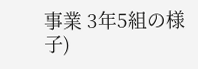事業 3年5組の様子)